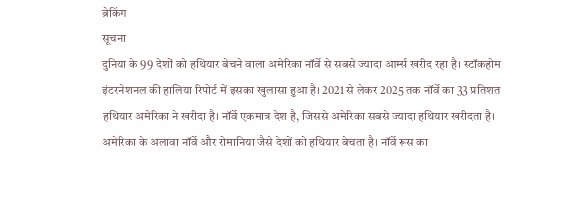ब्रेकिंग
सूचना
दुनिया के 99 देशों को हथियार बेचने वाला अमेरिका नॉर्वे से सबसे ज्यादा आर्म्स खरीद रहा है। स्टॉकहोम इंटरनेशनल की हालिया रिपोर्ट में इसका खुलासा हुआ है। 2021 से लेकर 2025 तक नॉर्वे का 33 प्रतिशत हथियार अमेरिका ने खरीदा है। नॉर्वे एकमात्र देश है, जिससे अमेरिका सबसे ज्यादा हथियार खरीदता है। अमेरिका के अलावा नॉर्वे और रोमानिया जैसे देशों को हथियार बेचता है। नॉर्वे रूस का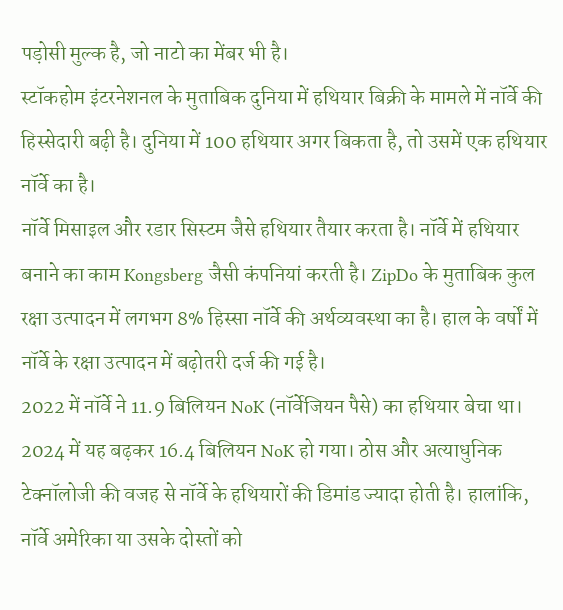पड़ोसी मुल्क है, जो नाटो का मेंबर भी है।
स्टॉकहोम इंटरनेशनल के मुताबिक दुनिया में हथियार बिक्री के मामले में नॉर्वे की हिस्सेदारी बढ़ी है। दुनिया में 100 हथियार अगर बिकता है, तो उसमें एक हथियार नॉर्वे का है।
नॉर्वे मिसाइल और रडार सिस्टम जैसे हथियार तैयार करता है। नॉर्वे में हथियार बनाने का काम Kongsberg जैसी कंपनियां करती है। ZipDo के मुताबिक कुल रक्षा उत्पादन में लगभग 8% हिस्सा नॉर्वे की अर्थव्यवस्था का है। हाल के वर्षों में नॉर्वे के रक्षा उत्पादन में बढ़ोतरी दर्ज की गई है।
2022 में नॉर्वे ने 11.9 बिलियन NoK (नॉर्वेजियन पैसे) का हथियार बेचा था। 2024 में यह बढ़कर 16.4 बिलियन NoK हो गया। ठोस और अत्याधुनिक टेक्नॉलोजी की वजह से नॉर्वे के हथियारों की डिमांड ज्यादा होती है। हालांकि, नॉर्वे अमेरिका या उसके दोस्तों को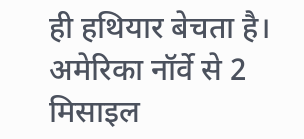ही हथियार बेचता है।
अमेरिका नॉर्वे से 2 मिसाइल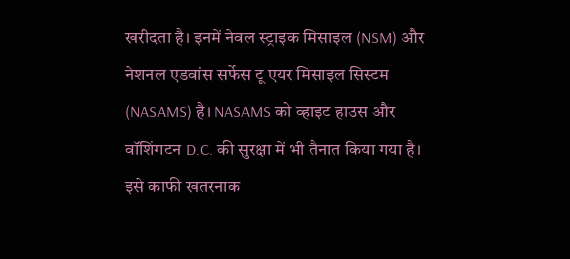खरीदता है। इनमें नेवल स्ट्राइक मिसाइल (NSM) और नेशनल एडवांस सर्फेस टू एयर मिसाइल सिस्टम (NASAMS) है। NASAMS को व्हाइट हाउस और वॉशिंगटन D.C. की सुरक्षा में भी तैनात किया गया है। इसे काफी खतरनाक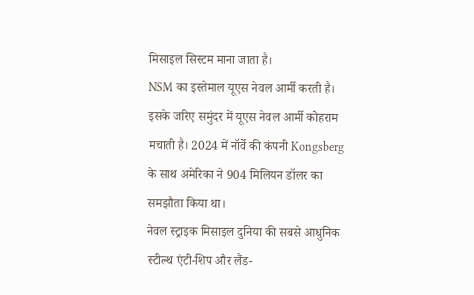मिसाइल सिस्टम माना जाता है।
NSM का इस्तेमाल यूएस नेवल आर्मी करती है। इसके जरिए समुंदर में यूएस नेवल आर्मी कोहराम मचाती है। 2024 में नॉर्वे की कंपनी Kongsberg के साथ अमेरिका ने 904 मिलियन डॉलर का समझौता किया था।
नेवल स्ट्राइक मिसाइल दुनिया की सबसे आधुनिक स्टील्थ एंटी-शिप और लैंड-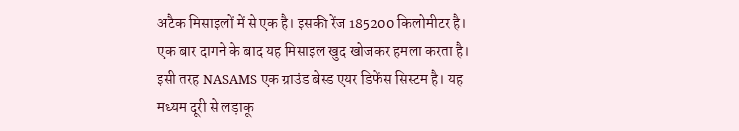अटैक मिसाइलों में से एक है। इसकी रेंज 185200 किलोमीटर है। एक बार दागने के बाद यह मिसाइल खुद खोजकर हमला करता है।
इसी तरह NASAMS एक ग्राउंड बेस्ड एयर डिफेंस सिस्टम है। यह मध्यम दूरी से लड़ाकू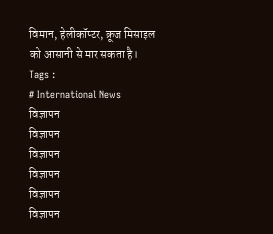विमान, हेलीकॉप्टर, क्रूज मिसाइल को आसानी से मार सकता है।
Tags :
# International News
विज्ञापन
विज्ञापन
विज्ञापन
विज्ञापन
विज्ञापन
विज्ञापन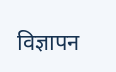विज्ञापन